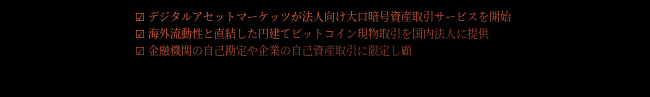☑ デジタルアセットマーケッツが法人向け大口暗号資産取引サービスを開始
☑ 海外流動性と直結した円建てビットコイン現物取引を国内法人に提供
☑ 金融機関の自己勘定や企業の自己資産取引に限定し顧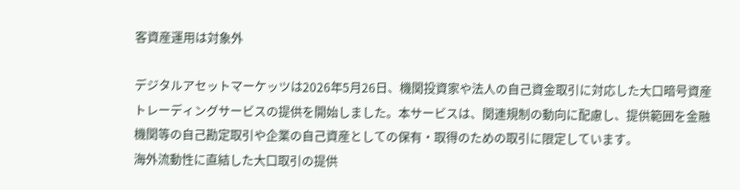客資産運用は対象外

デジタルアセットマーケッツは2026年5月26日、機関投資家や法人の自己資金取引に対応した大口暗号資産トレーディングサービスの提供を開始しました。本サービスは、関連規制の動向に配慮し、提供範囲を金融機関等の自己勘定取引や企業の自己資産としての保有・取得のための取引に限定しています。
海外流動性に直結した大口取引の提供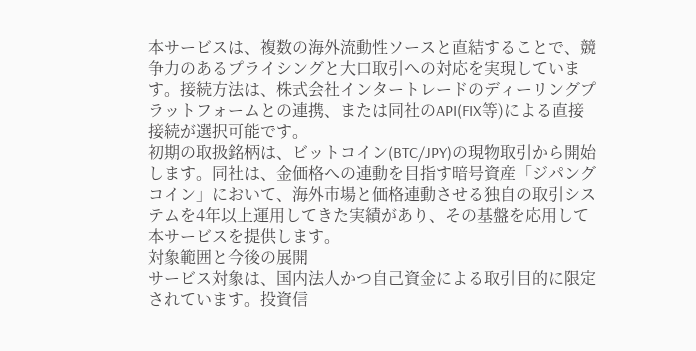本サービスは、複数の海外流動性ソースと直結することで、競争力のあるプライシングと大口取引への対応を実現しています。接続方法は、株式会社インタートレードのディーリングプラットフォームとの連携、または同社のAPI(FIX等)による直接接続が選択可能です。
初期の取扱銘柄は、ビットコイン(BTC/JPY)の現物取引から開始します。同社は、金価格への連動を目指す暗号資産「ジパングコイン」において、海外市場と価格連動させる独自の取引システムを4年以上運用してきた実績があり、その基盤を応用して本サービスを提供します。
対象範囲と今後の展開
サービス対象は、国内法人かつ自己資金による取引目的に限定されています。投資信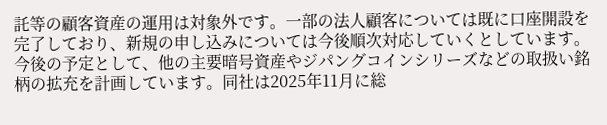託等の顧客資産の運用は対象外です。一部の法人顧客については既に口座開設を完了しており、新規の申し込みについては今後順次対応していくとしています。
今後の予定として、他の主要暗号資産やジパングコインシリーズなどの取扱い銘柄の拡充を計画しています。同社は2025年11月に総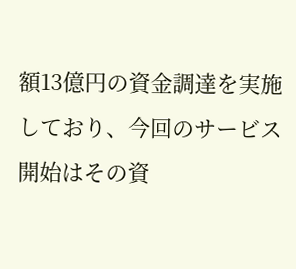額13億円の資金調達を実施しており、今回のサービス開始はその資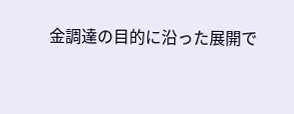金調達の目的に沿った展開で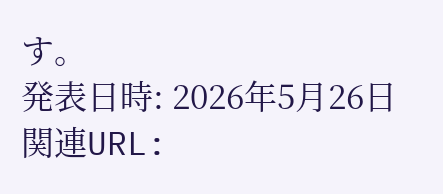す。
発表日時: 2026年5月26日
関連URL: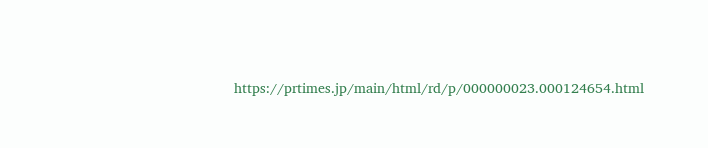https://prtimes.jp/main/html/rd/p/000000023.000124654.html